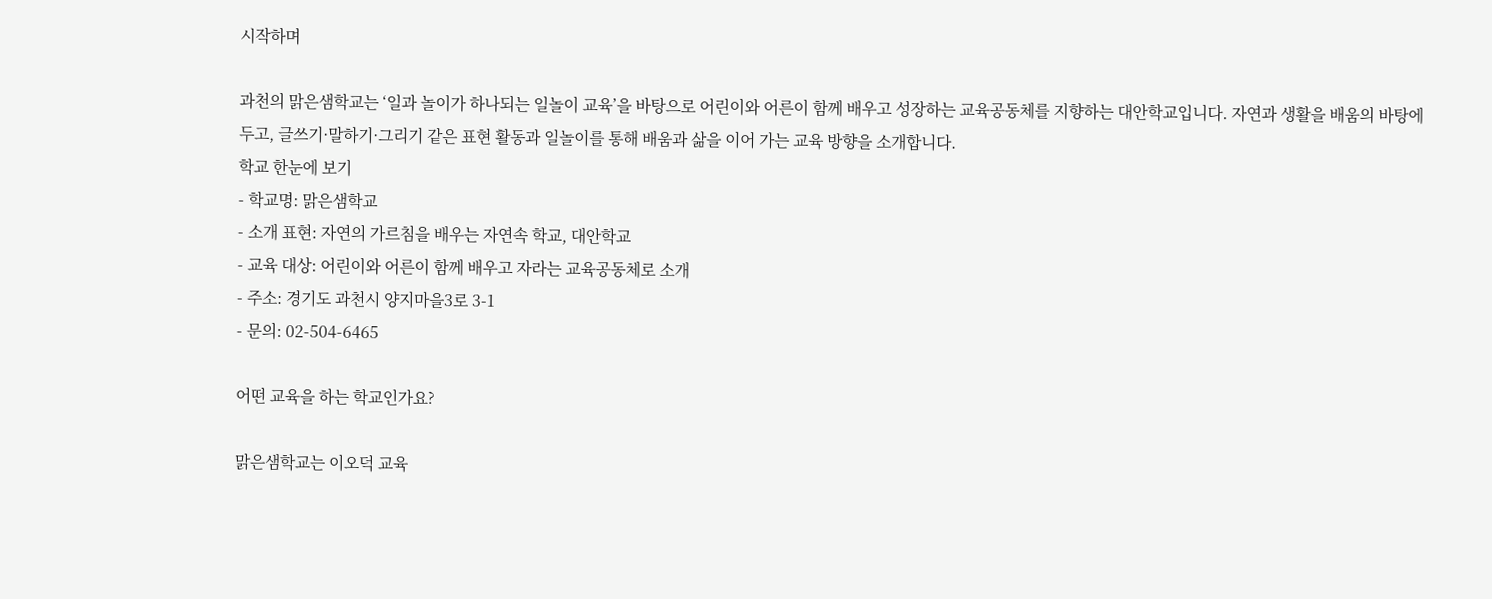시작하며

과천의 맑은샘학교는 ‘일과 놀이가 하나되는 일놀이 교육’을 바탕으로 어린이와 어른이 함께 배우고 성장하는 교육공동체를 지향하는 대안학교입니다. 자연과 생활을 배움의 바탕에 두고, 글쓰기·말하기·그리기 같은 표현 활동과 일놀이를 통해 배움과 삶을 이어 가는 교육 방향을 소개합니다.
학교 한눈에 보기
- 학교명: 맑은샘학교
- 소개 표현: 자연의 가르침을 배우는 자연속 학교, 대안학교
- 교육 대상: 어린이와 어른이 함께 배우고 자라는 교육공동체로 소개
- 주소: 경기도 과천시 양지마을3로 3-1
- 문의: 02-504-6465

어떤 교육을 하는 학교인가요?

맑은샘학교는 이오덕 교육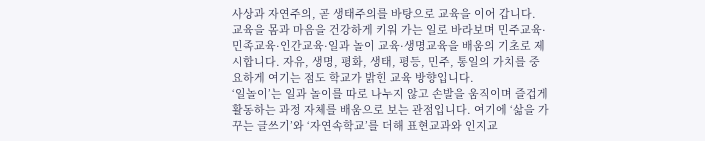사상과 자연주의, 곧 생태주의를 바탕으로 교육을 이어 갑니다. 교육을 몸과 마음을 건강하게 키워 가는 일로 바라보며 민주교육·민족교육·인간교육·일과 놀이 교육·생명교육을 배움의 기초로 제시합니다. 자유, 생명, 평화, 생태, 평등, 민주, 통일의 가치를 중요하게 여기는 점도 학교가 밝힌 교육 방향입니다.
‘일놀이’는 일과 놀이를 따로 나누지 않고 손발을 움직이며 즐겁게 활동하는 과정 자체를 배움으로 보는 관점입니다. 여기에 ‘삶을 가꾸는 글쓰기’와 ‘자연속학교’를 더해 표현교과와 인지교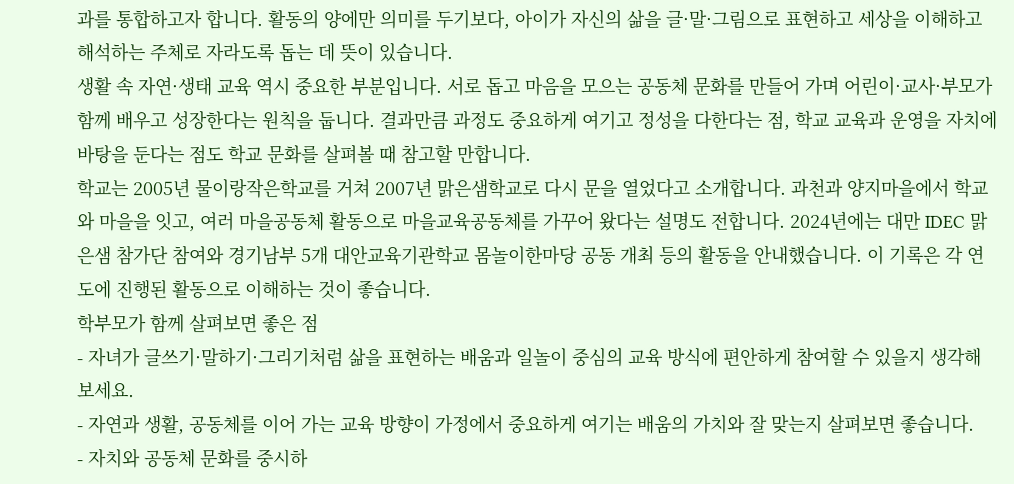과를 통합하고자 합니다. 활동의 양에만 의미를 두기보다, 아이가 자신의 삶을 글·말·그림으로 표현하고 세상을 이해하고 해석하는 주체로 자라도록 돕는 데 뜻이 있습니다.
생활 속 자연·생태 교육 역시 중요한 부분입니다. 서로 돕고 마음을 모으는 공동체 문화를 만들어 가며 어린이·교사·부모가 함께 배우고 성장한다는 원칙을 둡니다. 결과만큼 과정도 중요하게 여기고 정성을 다한다는 점, 학교 교육과 운영을 자치에 바탕을 둔다는 점도 학교 문화를 살펴볼 때 참고할 만합니다.
학교는 2005년 물이랑작은학교를 거쳐 2007년 맑은샘학교로 다시 문을 열었다고 소개합니다. 과천과 양지마을에서 학교와 마을을 잇고, 여러 마을공동체 활동으로 마을교육공동체를 가꾸어 왔다는 설명도 전합니다. 2024년에는 대만 IDEC 맑은샘 참가단 참여와 경기남부 5개 대안교육기관학교 몸놀이한마당 공동 개최 등의 활동을 안내했습니다. 이 기록은 각 연도에 진행된 활동으로 이해하는 것이 좋습니다.
학부모가 함께 살펴보면 좋은 점
- 자녀가 글쓰기·말하기·그리기처럼 삶을 표현하는 배움과 일놀이 중심의 교육 방식에 편안하게 참여할 수 있을지 생각해 보세요.
- 자연과 생활, 공동체를 이어 가는 교육 방향이 가정에서 중요하게 여기는 배움의 가치와 잘 맞는지 살펴보면 좋습니다.
- 자치와 공동체 문화를 중시하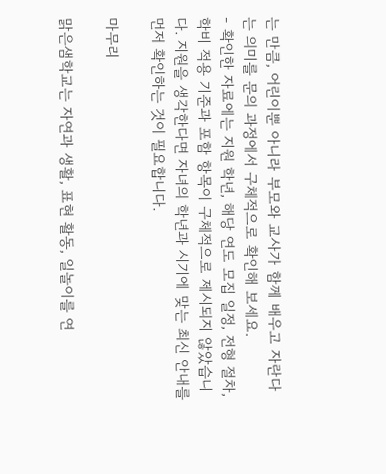는 만큼, 어린이뿐 아니라 부모와 교사가 함께 배우고 자란다는 의미를 문의 과정에서 구체적으로 확인해 보세요.
- 확인한 자료에는 지원 학년, 해당 연도 모집 일정, 전형 절차, 학비 적용 기준과 포함 항목이 구체적으로 제시되지 않았습니다. 지원을 생각한다면 자녀의 학년과 시기에 맞는 최신 안내를 먼저 확인하는 것이 필요합니다.

마무리

맑은샘학교는 자연과 생활, 표현 활동, 일놀이를 연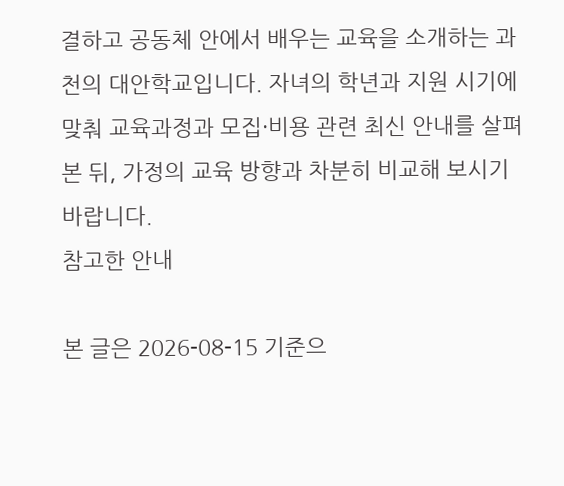결하고 공동체 안에서 배우는 교육을 소개하는 과천의 대안학교입니다. 자녀의 학년과 지원 시기에 맞춰 교육과정과 모집·비용 관련 최신 안내를 살펴본 뒤, 가정의 교육 방향과 차분히 비교해 보시기 바랍니다.
참고한 안내

본 글은 2026-08-15 기준으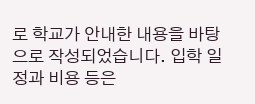로 학교가 안내한 내용을 바탕으로 작성되었습니다. 입학 일정과 비용 등은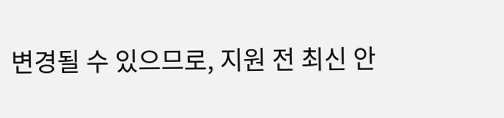변경될 수 있으므로, 지원 전 최신 안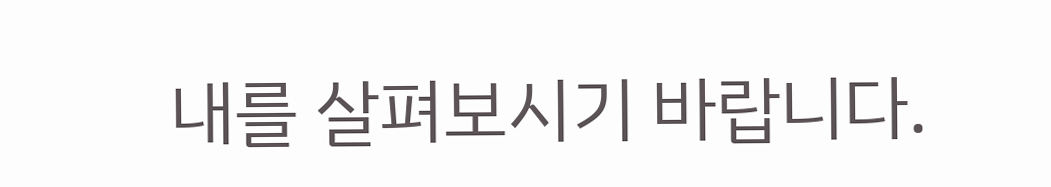내를 살펴보시기 바랍니다.